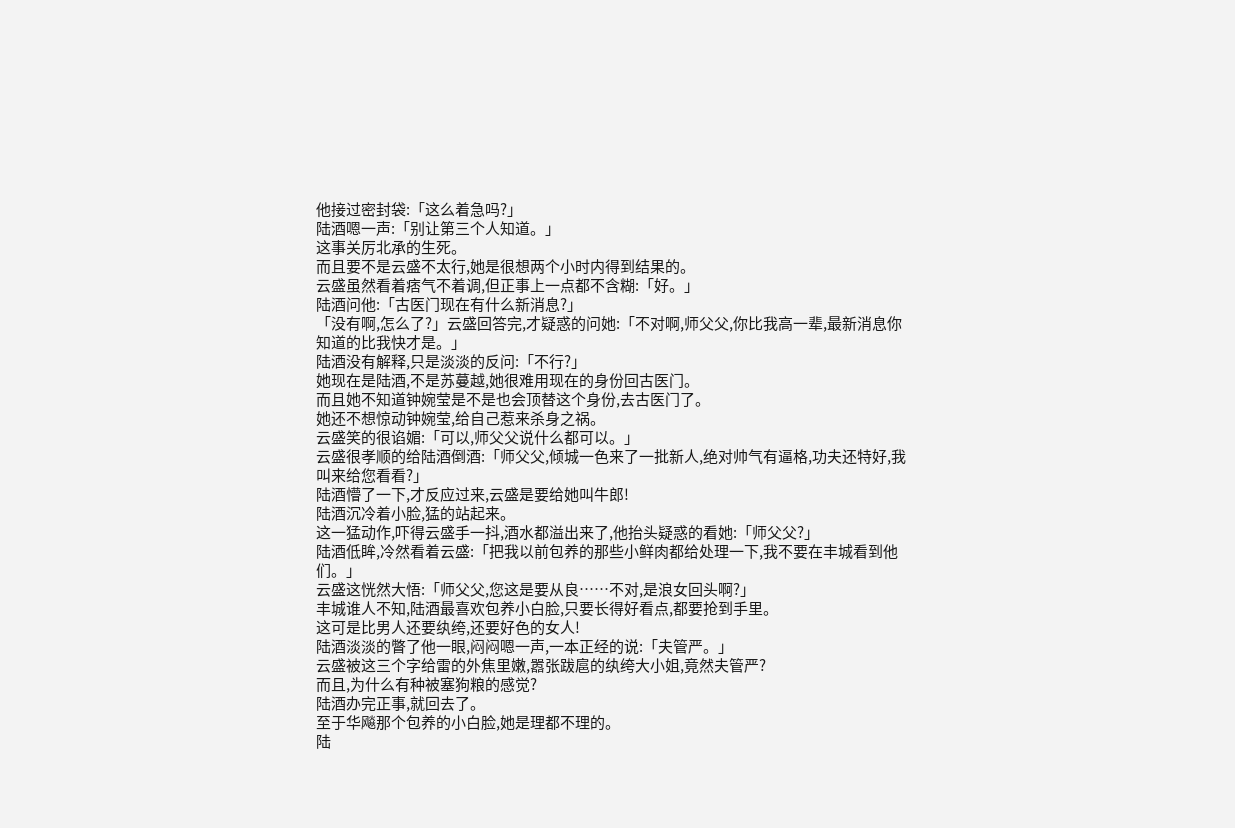他接过密封袋:「这么着急吗?」
陆酒嗯一声:「别让第三个人知道。」
这事关厉北承的生死。
而且要不是云盛不太行,她是很想两个小时内得到结果的。
云盛虽然看着痞气不着调,但正事上一点都不含糊:「好。」
陆酒问他:「古医门现在有什么新消息?」
「没有啊,怎么了?」云盛回答完,才疑惑的问她:「不对啊,师父父,你比我高一辈,最新消息你知道的比我快才是。」
陆酒没有解释,只是淡淡的反问:「不行?」
她现在是陆酒,不是苏蔓越,她很难用现在的身份回古医门。
而且她不知道钟婉莹是不是也会顶替这个身份,去古医门了。
她还不想惊动钟婉莹,给自己惹来杀身之祸。
云盛笑的很谄媚:「可以,师父父说什么都可以。」
云盛很孝顺的给陆酒倒酒:「师父父,倾城一色来了一批新人,绝对帅气有逼格,功夫还特好,我叫来给您看看?」
陆酒懵了一下,才反应过来,云盛是要给她叫牛郎!
陆酒沉冷着小脸,猛的站起来。
这一猛动作,吓得云盛手一抖,酒水都溢出来了,他抬头疑惑的看她:「师父父?」
陆酒低眸,冷然看着云盛:「把我以前包养的那些小鲜肉都给处理一下,我不要在丰城看到他们。」
云盛这恍然大悟:「师父父,您这是要从良……不对,是浪女回头啊?」
丰城谁人不知,陆酒最喜欢包养小白脸,只要长得好看点,都要抢到手里。
这可是比男人还要纨绔,还要好色的女人!
陆酒淡淡的瞥了他一眼,闷闷嗯一声,一本正经的说:「夫管严。」
云盛被这三个字给雷的外焦里嫩,嚣张跋扈的纨绔大小姐,竟然夫管严?
而且,为什么有种被塞狗粮的感觉?
陆酒办完正事,就回去了。
至于华飚那个包养的小白脸,她是理都不理的。
陆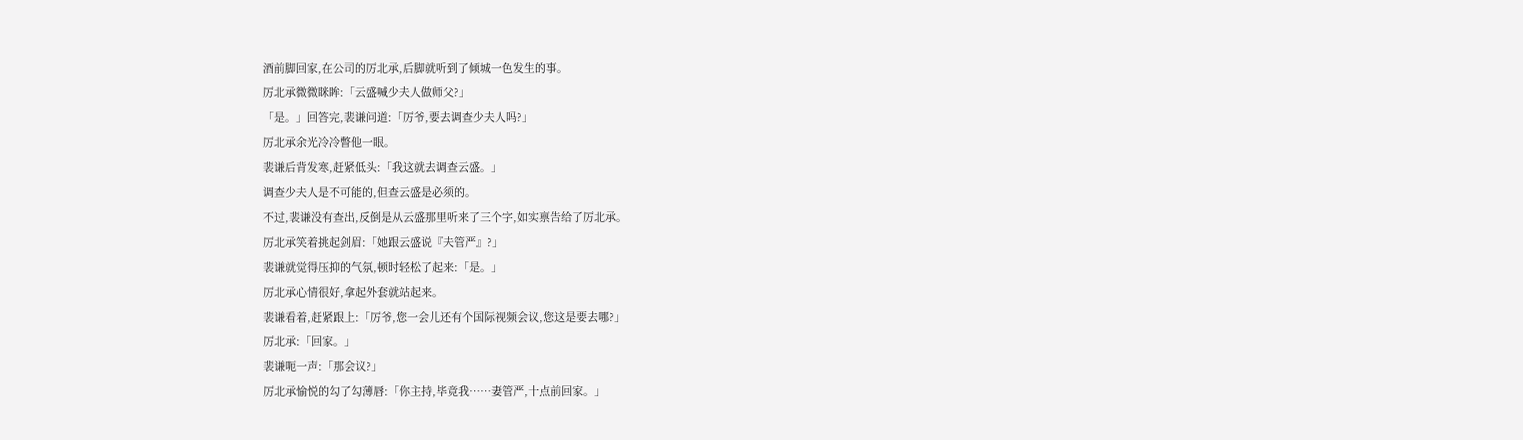酒前脚回家,在公司的厉北承,后脚就听到了倾城一色发生的事。
厉北承微微眯眸:「云盛喊少夫人做师父?」
「是。」回答完,裴谦问道:「厉爷,要去调查少夫人吗?」
厉北承余光冷冷瞥他一眼。
裴谦后背发寒,赶紧低头:「我这就去调查云盛。」
调查少夫人是不可能的,但查云盛是必须的。
不过,裴谦没有查出,反倒是从云盛那里听来了三个字,如实禀告给了厉北承。
厉北承笑着挑起剑眉:「她跟云盛说『夫管严』?」
裴谦就觉得压抑的气氛,顿时轻松了起来:「是。」
厉北承心情很好,拿起外套就站起来。
裴谦看着,赶紧跟上:「厉爷,您一会儿还有个国际视频会议,您这是要去哪?」
厉北承:「回家。」
裴谦呃一声:「那会议?」
厉北承愉悦的勾了勾薄唇:「你主持,毕竟我……妻管严,十点前回家。」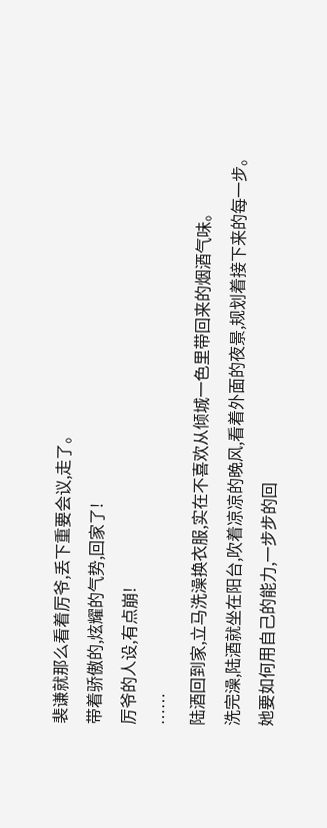裴谦就那么看着厉爷,丢下重要会议,走了。
带着骄傲的,炫耀的气势,回家了!
厉爷的人设,有点崩!
……
陆酒回到家,立马洗澡换衣服,实在不喜欢从倾城一色里带回来的烟酒气味。
洗完澡,陆酒就坐在阳台,吹着凉凉的晚风,看着外面的夜景,规划着接下来的每一步。
她要如何用自己的能力,一步步的回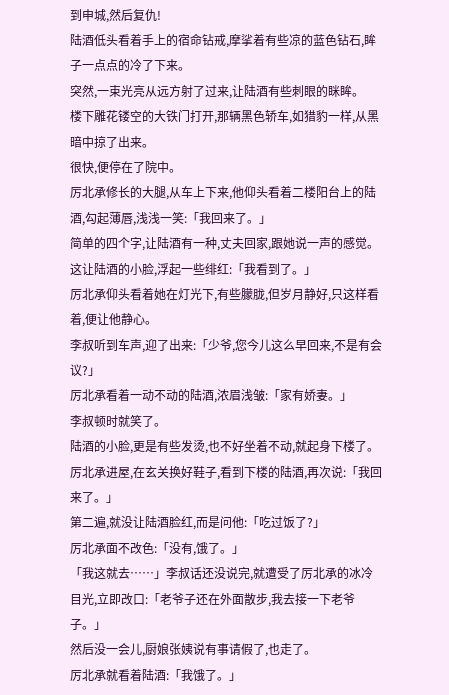到申城,然后复仇!
陆酒低头看着手上的宿命钻戒,摩挲着有些凉的蓝色钻石,眸子一点点的冷了下来。
突然,一束光亮从远方射了过来,让陆酒有些刺眼的眯眸。
楼下雕花镂空的大铁门打开,那辆黑色轿车,如猎豹一样,从黑暗中掠了出来。
很快,便停在了院中。
厉北承修长的大腿,从车上下来,他仰头看着二楼阳台上的陆酒,勾起薄唇,浅浅一笑:「我回来了。」
简单的四个字,让陆酒有一种,丈夫回家,跟她说一声的感觉。
这让陆酒的小脸,浮起一些绯红:「我看到了。」
厉北承仰头看着她在灯光下,有些朦胧,但岁月静好,只这样看着,便让他静心。
李叔听到车声,迎了出来:「少爷,您今儿这么早回来,不是有会议?」
厉北承看着一动不动的陆酒,浓眉浅皱:「家有娇妻。」
李叔顿时就笑了。
陆酒的小脸,更是有些发烫,也不好坐着不动,就起身下楼了。
厉北承进屋,在玄关换好鞋子,看到下楼的陆酒,再次说:「我回来了。」
第二遍,就没让陆酒脸红,而是问他:「吃过饭了?」
厉北承面不改色:「没有,饿了。」
「我这就去……」李叔话还没说完,就遭受了厉北承的冰冷目光,立即改口:「老爷子还在外面散步,我去接一下老爷子。」
然后没一会儿,厨娘张姨说有事请假了,也走了。
厉北承就看着陆酒:「我饿了。」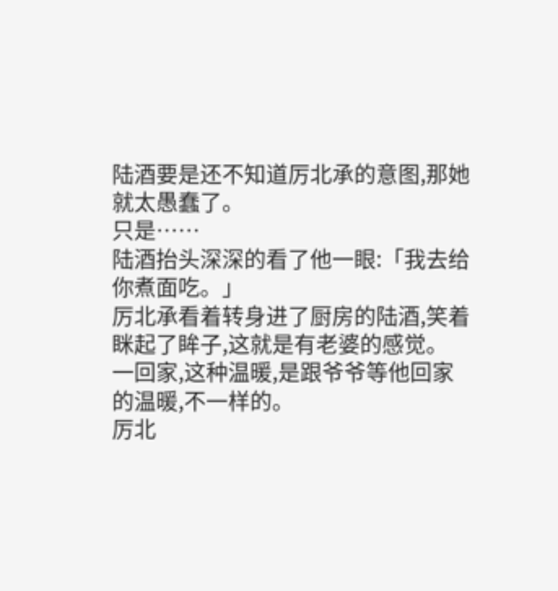陆酒要是还不知道厉北承的意图,那她就太愚蠢了。
只是……
陆酒抬头深深的看了他一眼:「我去给你煮面吃。」
厉北承看着转身进了厨房的陆酒,笑着眯起了眸子,这就是有老婆的感觉。
一回家,这种温暖,是跟爷爷等他回家的温暖,不一样的。
厉北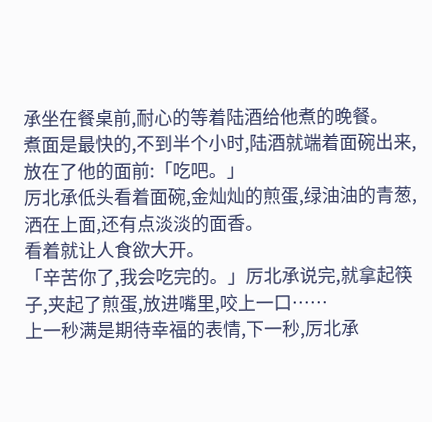承坐在餐桌前,耐心的等着陆酒给他煮的晚餐。
煮面是最快的,不到半个小时,陆酒就端着面碗出来,放在了他的面前:「吃吧。」
厉北承低头看着面碗,金灿灿的煎蛋,绿油油的青葱,洒在上面,还有点淡淡的面香。
看着就让人食欲大开。
「辛苦你了,我会吃完的。」厉北承说完,就拿起筷子,夹起了煎蛋,放进嘴里,咬上一口……
上一秒满是期待幸福的表情,下一秒,厉北承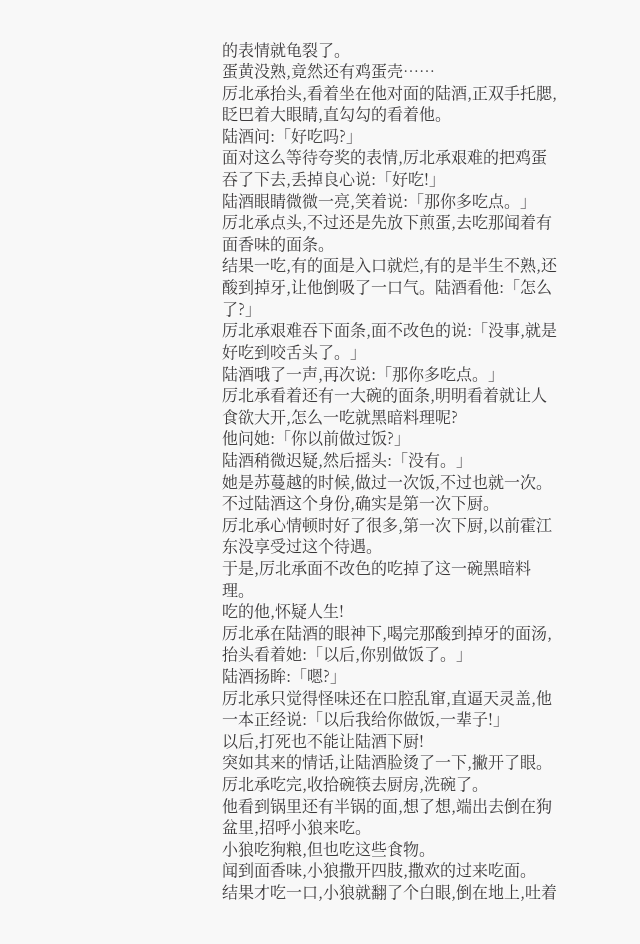的表情就龟裂了。
蛋黄没熟,竟然还有鸡蛋壳……
厉北承抬头,看着坐在他对面的陆酒,正双手托腮,眨巴着大眼睛,直勾勾的看着他。
陆酒问:「好吃吗?」
面对这么等待夸奖的表情,厉北承艰难的把鸡蛋吞了下去,丢掉良心说:「好吃!」
陆酒眼睛微微一亮,笑着说:「那你多吃点。」
厉北承点头,不过还是先放下煎蛋,去吃那闻着有面香味的面条。
结果一吃,有的面是入口就烂,有的是半生不熟,还酸到掉牙,让他倒吸了一口气。陆酒看他:「怎么了?」
厉北承艰难吞下面条,面不改色的说:「没事,就是好吃到咬舌头了。」
陆酒哦了一声,再次说:「那你多吃点。」
厉北承看着还有一大碗的面条,明明看着就让人食欲大开,怎么一吃就黑暗料理呢?
他问她:「你以前做过饭?」
陆酒稍微迟疑,然后摇头:「没有。」
她是苏蔓越的时候,做过一次饭,不过也就一次。
不过陆酒这个身份,确实是第一次下厨。
厉北承心情顿时好了很多,第一次下厨,以前霍江东没享受过这个待遇。
于是,厉北承面不改色的吃掉了这一碗黑暗料理。
吃的他,怀疑人生!
厉北承在陆酒的眼神下,喝完那酸到掉牙的面汤,抬头看着她:「以后,你别做饭了。」
陆酒扬眸:「嗯?」
厉北承只觉得怪味还在口腔乱窜,直逼天灵盖,他一本正经说:「以后我给你做饭,一辈子!」
以后,打死也不能让陆酒下厨!
突如其来的情话,让陆酒脸烫了一下,撇开了眼。
厉北承吃完,收拾碗筷去厨房,洗碗了。
他看到锅里还有半锅的面,想了想,端出去倒在狗盆里,招呼小狼来吃。
小狼吃狗粮,但也吃这些食物。
闻到面香味,小狼撒开四肢,撒欢的过来吃面。
结果才吃一口,小狼就翻了个白眼,倒在地上,吐着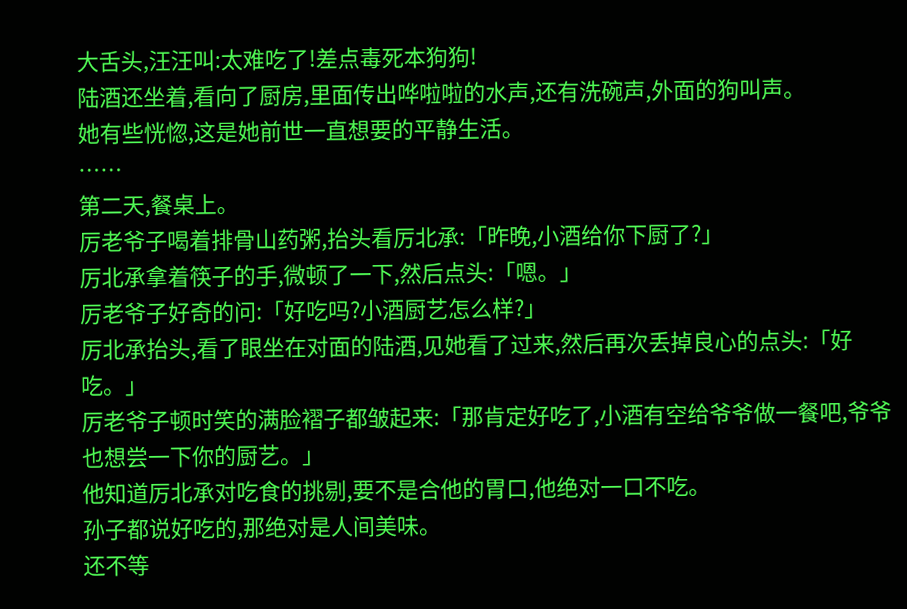大舌头,汪汪叫:太难吃了!差点毒死本狗狗!
陆酒还坐着,看向了厨房,里面传出哗啦啦的水声,还有洗碗声,外面的狗叫声。
她有些恍惚,这是她前世一直想要的平静生活。
……
第二天,餐桌上。
厉老爷子喝着排骨山药粥,抬头看厉北承:「昨晚,小酒给你下厨了?」
厉北承拿着筷子的手,微顿了一下,然后点头:「嗯。」
厉老爷子好奇的问:「好吃吗?小酒厨艺怎么样?」
厉北承抬头,看了眼坐在对面的陆酒,见她看了过来,然后再次丢掉良心的点头:「好吃。」
厉老爷子顿时笑的满脸褶子都皱起来:「那肯定好吃了,小酒有空给爷爷做一餐吧,爷爷也想尝一下你的厨艺。」
他知道厉北承对吃食的挑剔,要不是合他的胃口,他绝对一口不吃。
孙子都说好吃的,那绝对是人间美味。
还不等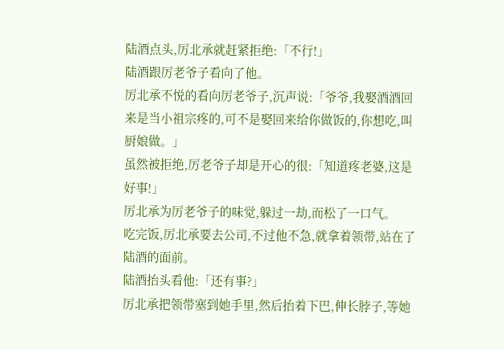陆酒点头,厉北承就赶紧拒绝:「不行!」
陆酒跟厉老爷子看向了他。
厉北承不悦的看向厉老爷子,沉声说:「爷爷,我娶酒酒回来是当小祖宗疼的,可不是娶回来给你做饭的,你想吃,叫厨娘做。」
虽然被拒绝,厉老爷子却是开心的很:「知道疼老婆,这是好事!」
厉北承为厉老爷子的味觉,躲过一劫,而松了一口气。
吃完饭,厉北承要去公司,不过他不急,就拿着领带,站在了陆酒的面前。
陆酒抬头看他:「还有事?」
厉北承把领带塞到她手里,然后抬着下巴,伸长脖子,等她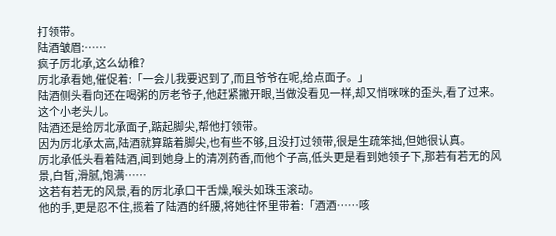打领带。
陆酒皱眉:……
疯子厉北承,这么幼稚?
厉北承看她,催促着:「一会儿我要迟到了,而且爷爷在呢,给点面子。」
陆酒侧头看向还在喝粥的厉老爷子,他赶紧撇开眼,当做没看见一样,却又悄咪咪的歪头,看了过来。
这个小老头儿。
陆酒还是给厉北承面子,踮起脚尖,帮他打领带。
因为厉北承太高,陆酒就算踮着脚尖,也有些不够,且没打过领带,很是生疏笨拙,但她很认真。
厉北承低头看着陆酒,闻到她身上的清冽药香,而他个子高,低头更是看到她领子下,那若有若无的风景,白皙,滑腻,饱满……
这若有若无的风景,看的厉北承口干舌燥,喉头如珠玉滚动。
他的手,更是忍不住,揽着了陆酒的纤腰,将她往怀里带着:「酒酒……咳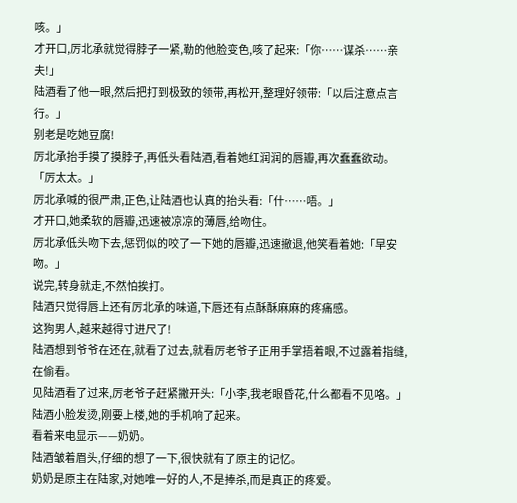咳。」
才开口,厉北承就觉得脖子一紧,勒的他脸变色,咳了起来:「你……谋杀……亲夫!」
陆酒看了他一眼,然后把打到极致的领带,再松开,整理好领带:「以后注意点言行。」
别老是吃她豆腐!
厉北承抬手摸了摸脖子,再低头看陆酒,看着她红润润的唇瓣,再次蠢蠢欲动。
「厉太太。」
厉北承喊的很严肃,正色,让陆酒也认真的抬头看:「什……唔。」
才开口,她柔软的唇瓣,迅速被凉凉的薄唇,给吻住。
厉北承低头吻下去,惩罚似的咬了一下她的唇瓣,迅速撤退,他笑看着她:「早安吻。」
说完,转身就走,不然怕挨打。
陆酒只觉得唇上还有厉北承的味道,下唇还有点酥酥麻麻的疼痛感。
这狗男人,越来越得寸进尺了!
陆酒想到爷爷在还在,就看了过去,就看厉老爷子正用手掌捂着眼,不过露着指缝,在偷看。
见陆酒看了过来,厉老爷子赶紧撇开头:「小李,我老眼昏花,什么都看不见咯。」
陆酒小脸发烫,刚要上楼,她的手机响了起来。
看着来电显示——奶奶。
陆酒皱着眉头,仔细的想了一下,很快就有了原主的记忆。
奶奶是原主在陆家,对她唯一好的人,不是捧杀,而是真正的疼爱。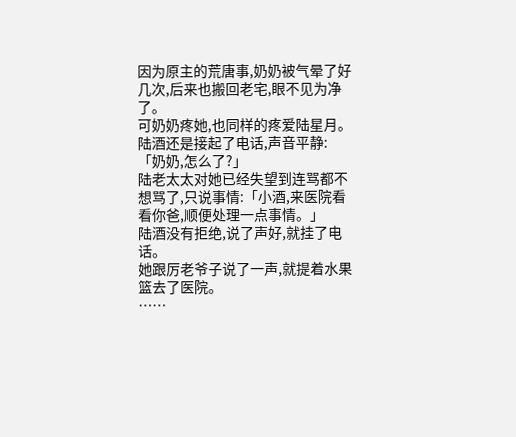因为原主的荒唐事,奶奶被气晕了好几次,后来也搬回老宅,眼不见为净了。
可奶奶疼她,也同样的疼爱陆星月。
陆酒还是接起了电话,声音平静:「奶奶,怎么了?」
陆老太太对她已经失望到连骂都不想骂了,只说事情:「小酒,来医院看看你爸,顺便处理一点事情。」
陆酒没有拒绝,说了声好,就挂了电话。
她跟厉老爷子说了一声,就提着水果篮去了医院。
……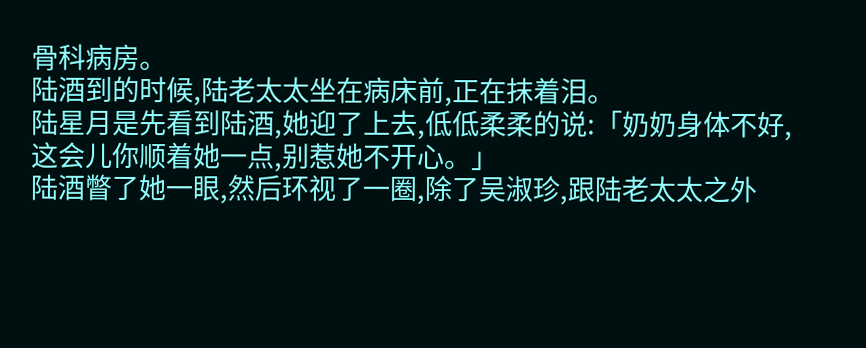骨科病房。
陆酒到的时候,陆老太太坐在病床前,正在抹着泪。
陆星月是先看到陆酒,她迎了上去,低低柔柔的说:「奶奶身体不好,这会儿你顺着她一点,别惹她不开心。」
陆酒瞥了她一眼,然后环视了一圈,除了吴淑珍,跟陆老太太之外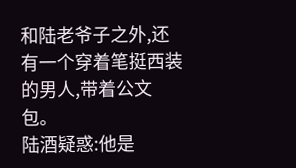和陆老爷子之外,还有一个穿着笔挺西装的男人,带着公文包。
陆酒疑惑:他是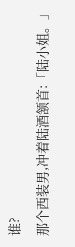谁?
那个西装男,冲着陆酒颔首:「陆小姐。」